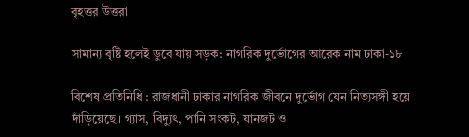বৃহত্তর উত্তরা

সামান্য বৃষ্টি হলেই ডুবে যায় সড়ক: নাগরিক দুর্ভোগের আরেক নাম ঢাকা-১৮

বিশেষ প্রতিনিধি : রাজধানী ঢাকার নাগরিক জীবনে দুর্ভোগ যেন নিত্যসঙ্গী হয়ে দাঁড়িয়েছে। গ্যাস, বিদ্যুৎ, পানি সংকট, যানজট ও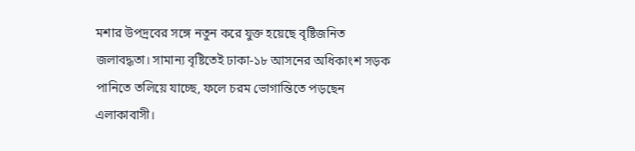মশার উপদ্রবের সঙ্গে নতুন করে যুক্ত হয়েছে বৃষ্টিজনিত জলাবদ্ধতা। সামান্য বৃষ্টিতেই ঢাকা-১৮ আসনের অধিকাংশ সড়ক পানিতে তলিয়ে যাচ্ছে, ফলে চরম ভোগান্তিতে পড়ছেন এলাকাবাসী।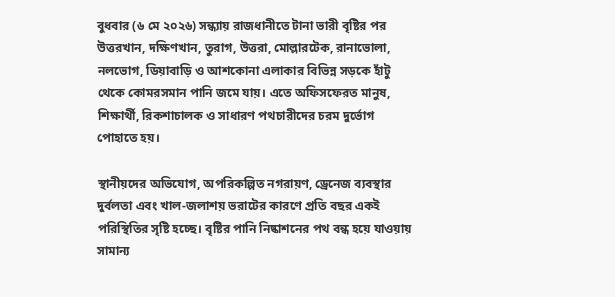বুধবার (৬ মে ২০২৬) সন্ধ্যায় রাজধানীতে টানা ভারী বৃষ্টির পর উত্তরখান, দক্ষিণখান, তুরাগ, উত্তরা, মোল্লারটেক, রানাভোলা, নলভোগ, ডিয়াবাড়ি ও আশকোনা এলাকার বিভিন্ন সড়কে হাঁটু থেকে কোমরসমান পানি জমে যায়। এতে অফিসফেরত মানুষ, শিক্ষার্থী, রিকশাচালক ও সাধারণ পথচারীদের চরম দুর্ভোগ পোহাতে হয়।

স্থানীয়দের অভিযোগ, অপরিকল্পিত নগরায়ণ, ড্রেনেজ ব্যবস্থার দুর্বলতা এবং খাল-জলাশয় ভরাটের কারণে প্রতি বছর একই পরিস্থিতির সৃষ্টি হচ্ছে। বৃষ্টির পানি নিষ্কাশনের পথ বন্ধ হয়ে যাওয়ায় সামান্য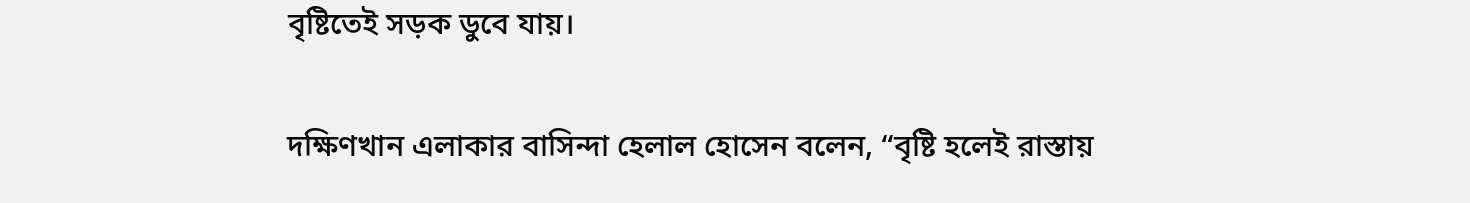বৃষ্টিতেই সড়ক ডুবে যায়।

দক্ষিণখান এলাকার বাসিন্দা হেলাল হোসেন বলেন, “বৃষ্টি হলেই রাস্তায়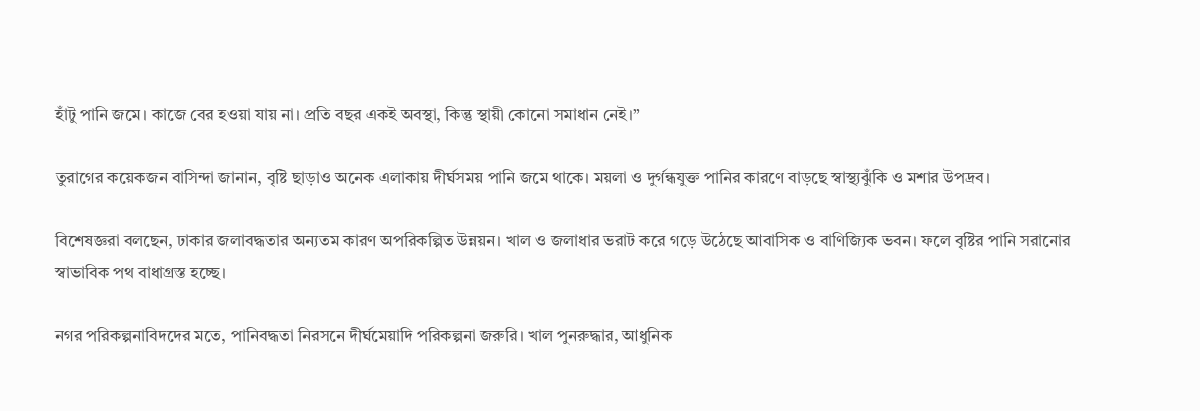হাঁটু পানি জমে। কাজে বের হওয়া যায় না। প্রতি বছর একই অবস্থা, কিন্তু স্থায়ী কোনো সমাধান নেই।”

তুরাগের কয়েকজন বাসিন্দা জানান, বৃষ্টি ছাড়াও অনেক এলাকায় দীর্ঘসময় পানি জমে থাকে। ময়লা ও দুর্গন্ধযুক্ত পানির কারণে বাড়ছে স্বাস্থ্যঝুঁকি ও মশার উপদ্রব।

বিশেষজ্ঞরা বলছেন, ঢাকার জলাবদ্ধতার অন্যতম কারণ অপরিকল্পিত উন্নয়ন। খাল ও জলাধার ভরাট করে গড়ে উঠেছে আবাসিক ও বাণিজ্যিক ভবন। ফলে বৃষ্টির পানি সরানোর স্বাভাবিক পথ বাধাগ্রস্ত হচ্ছে।

নগর পরিকল্পনাবিদদের মতে, পানিবদ্ধতা নিরসনে দীর্ঘমেয়াদি পরিকল্পনা জরুরি। খাল পুনরুদ্ধার, আধুনিক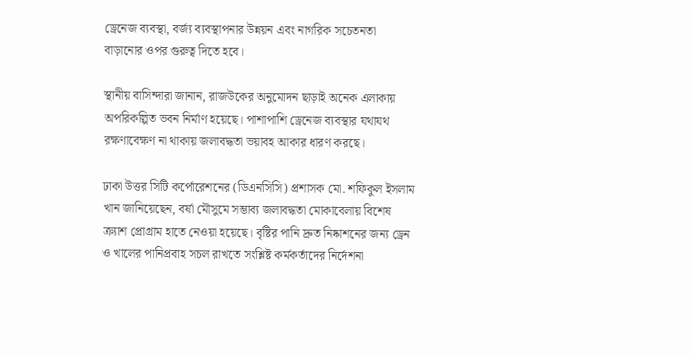ড্রেনেজ ব্যবস্থা, বর্জ্য ব্যবস্থাপনার উন্নয়ন এবং নাগরিক সচেতনতা বাড়ানোর ওপর গুরুত্ব দিতে হবে।

স্থানীয় বাসিন্দারা জানান, রাজউকের অনুমোদন ছাড়াই অনেক এলাকায় অপরিকল্পিত ভবন নির্মাণ হয়েছে। পাশাপাশি ড্রেনেজ ব্যবস্থার যথাযথ রক্ষণাবেক্ষণ না থাকায় জলাবদ্ধতা ভয়াবহ আকার ধারণ করছে।

ঢাকা উত্তর সিটি কর্পোরেশনের (ডিএনসিসি) প্রশাসক মো. শফিকুল ইসলাম খান জানিয়েছেন, বর্ষা মৌসুমে সম্ভাব্য জলাবদ্ধতা মোকাবেলায় বিশেষ ক্র্যাশ প্রোগ্রাম হাতে নেওয়া হয়েছে। বৃষ্টির পানি দ্রুত নিষ্কাশনের জন্য ড্রেন ও খালের পানিপ্রবাহ সচল রাখতে সংশ্লিষ্ট কর্মকর্তাদের নির্দেশনা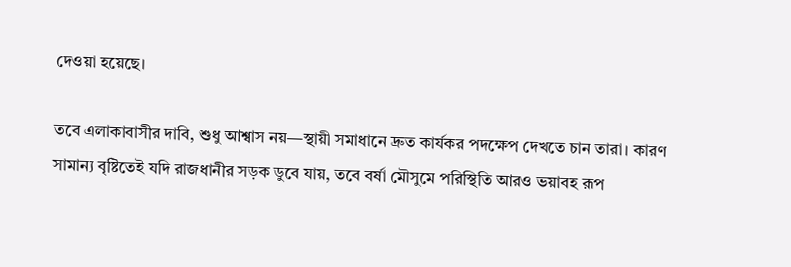দেওয়া হয়েছে।

তবে এলাকাবাসীর দাবি, শুধু আশ্বাস নয়—স্থায়ী সমাধানে দ্রুত কার্যকর পদক্ষেপ দেখতে চান তারা। কারণ সামান্য বৃষ্টিতেই যদি রাজধানীর সড়ক ডুবে যায়, তবে বর্ষা মৌসুমে পরিস্থিতি আরও ভয়াবহ রূপ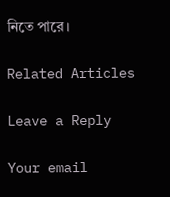নিতে পারে।

Related Articles

Leave a Reply

Your email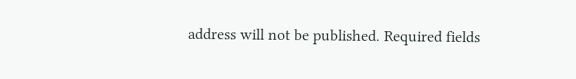address will not be published. Required fields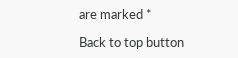are marked *

Back to top button